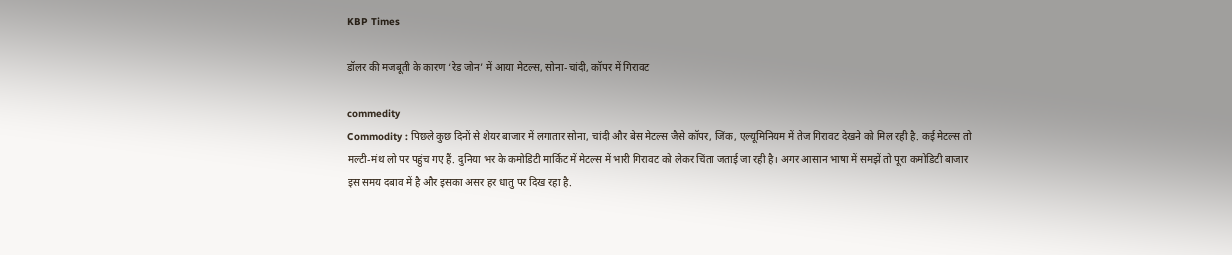KBP Times

डॉलर की मजबूती के कारण ‘रेड जोन’ में आया मेटल्स, सोना-चांदी, कॉपर में गिरावट

commedity
Commodity : पिछले कुछ दिनों से शेयर बाजार में लगातार सोना, चांदी और बेस मेटल्स जैसे कॉपर, जिंक, एल्यूमिनियम में तेज गिरावट देखने को मिल रही है. कई मेटल्स तो मल्टी-मंथ लो पर पहुंच गए हैं. दुनिया भर के कमोडिटी मार्किट में मेटल्स में भारी गिरावट को लेकर चिंता जताई जा रही है। अगर आसान भाषा में समझें तो पूरा कमोडिटी बाजार इस समय दबाव में है और इसका असर हर धातु पर दिख रहा है.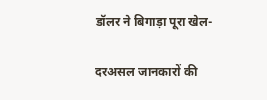डॉलर ने बिगाड़ा पूरा खेल-

दरअसल जानकारों की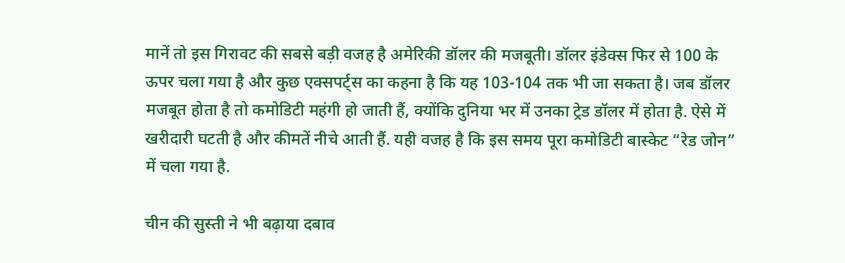मानें तो इस गिरावट की सबसे बड़ी वजह है अमेरिकी डॉलर की मजबूती। डॉलर इंडेक्स फिर से 100 के ऊपर चला गया है और कुछ एक्सपर्ट्स का कहना है कि यह 103-104 तक भी जा सकता है। जब डॉलर मजबूत होता है तो कमोडिटी महंगी हो जाती हैं, क्योंकि दुनिया भर में उनका ट्रेड डॉलर में होता है. ऐसे में खरीदारी घटती है और कीमतें नीचे आती हैं. यही वजह है कि इस समय पूरा कमोडिटी बास्केट “रेड जोन” में चला गया है.

चीन की सुस्ती ने भी बढ़ाया दबाव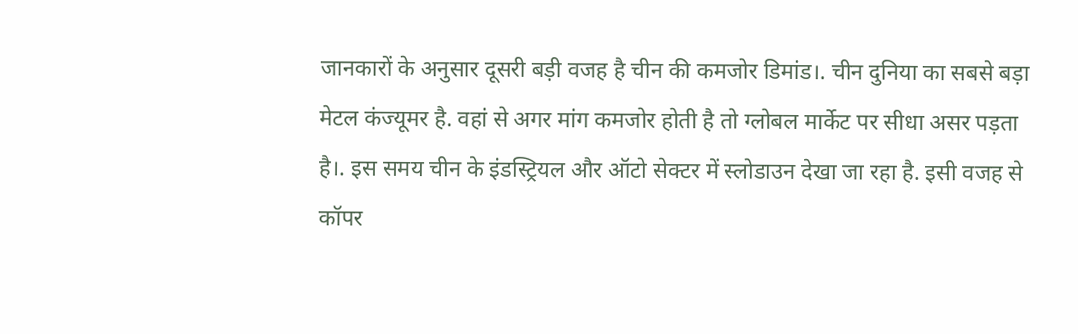जानकारों के अनुसार दूसरी बड़ी वजह है चीन की कमजोर डिमांड।. चीन दुनिया का सबसे बड़ा मेटल कंज्यूमर है. वहां से अगर मांग कमजोर होती है तो ग्लोबल मार्केट पर सीधा असर पड़ता है।. इस समय चीन के इंडस्ट्रियल और ऑटो सेक्टर में स्लोडाउन देखा जा रहा है. इसी वजह से कॉपर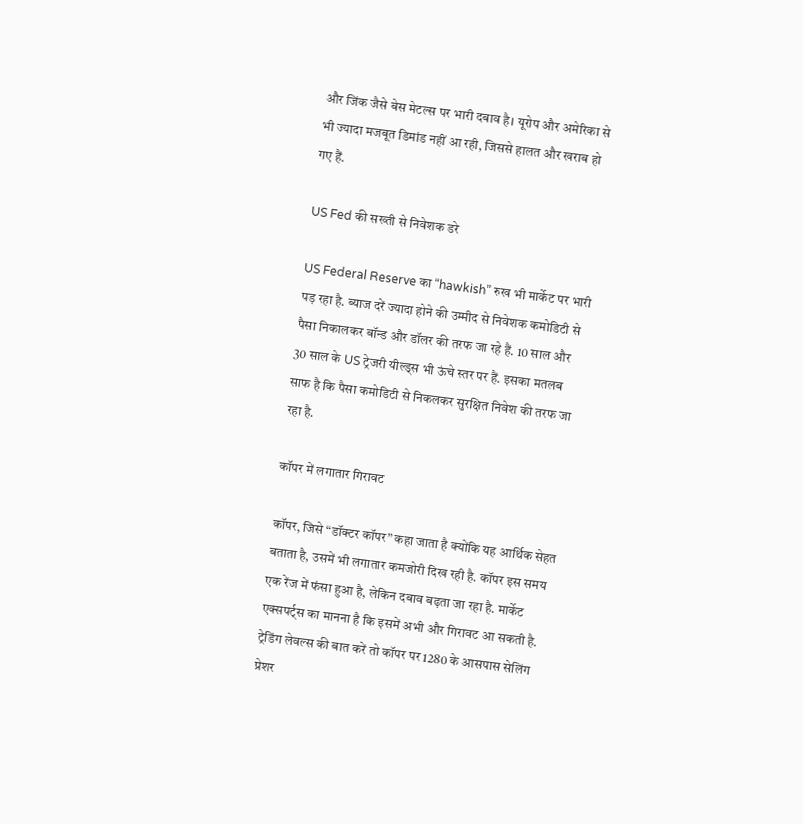और जिंक जैसे बेस मेटल्स पर भारी दबाव है। यूरोप और अमेरिका से भी ज्यादा मजबूत डिमांड नहीं आ रही, जिससे हालत और खराब हो गए हैं.

US Fed की सख्ती से निवेशक डरे

US Federal Reserve का “hawkish” रुख भी मार्केट पर भारी पड़ रहा है. ब्याज दरें ज्यादा होने की उम्मीद से निवेशक कमोडिटी से पैसा निकालकर बॉन्ड और डॉलर की तरफ जा रहे हैं. 10 साल और 30 साल के US ट्रेजरी यील्ड्स भी ऊंचे स्तर पर हैं. इसका मतलब साफ है कि पैसा कमोडिटी से निकलकर सुरक्षित निवेश की तरफ जा रहा है.

कॉपर में लगातार गिरावट

कॉपर, जिसे “डॉक्टर कॉपर” कहा जाता है क्योंकि यह आर्थिक सेहत बताता है, उसमें भी लगातार कमजोरी दिख रही है. कॉपर इस समय एक रेंज में फंसा हुआ है, लेकिन दबाव बढ़ता जा रहा है. मार्केट एक्सपर्ट्स का मानना है कि इसमें अभी और गिरावट आ सकती है. ट्रेडिंग लेवल्स की बात करें तो कॉपर पर 1280 के आसपास सेलिंग प्रेशर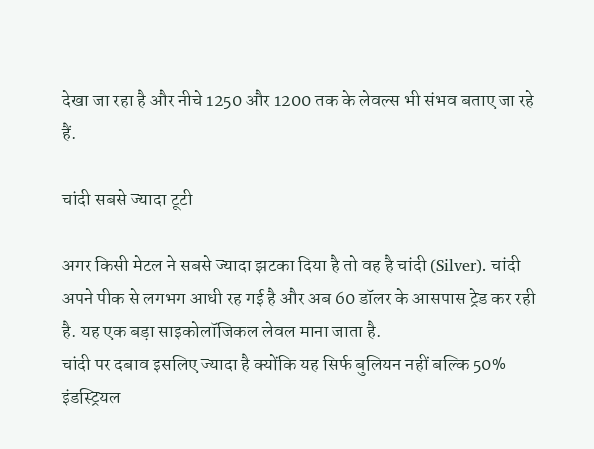देखा जा रहा है और नीचे 1250 और 1200 तक के लेवल्स भी संभव बताए जा रहे हैं.

चांदी सबसे ज्यादा टूटी

अगर किसी मेटल ने सबसे ज्यादा झटका दिया है तो वह है चांदी (Silver). चांदी अपने पीक से लगभग आधी रह गई है और अब 60 डॉलर के आसपास ट्रेड कर रही है. यह एक बड़ा साइकोलॉजिकल लेवल माना जाता है.
चांदी पर दबाव इसलिए ज्यादा है क्योंकि यह सिर्फ बुलियन नहीं बल्कि 50% इंडस्ट्रियल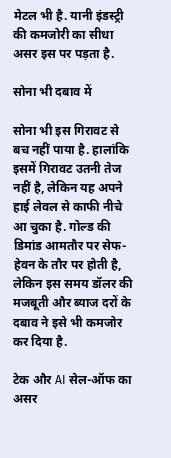मेटल भी है. यानी इंडस्ट्री की कमजोरी का सीधा असर इस पर पड़ता है.

सोना भी दबाव में

सोना भी इस गिरावट से बच नहीं पाया है. हालांकि इसमें गिरावट उतनी तेज नहीं है, लेकिन यह अपने हाई लेवल से काफी नीचे आ चुका है. गोल्ड की डिमांड आमतौर पर सेफ-हेवन के तौर पर होती है, लेकिन इस समय डॉलर की मजबूती और ब्याज दरों के दबाव ने इसे भी कमजोर कर दिया है.

टेक और AI सेल-ऑफ का असर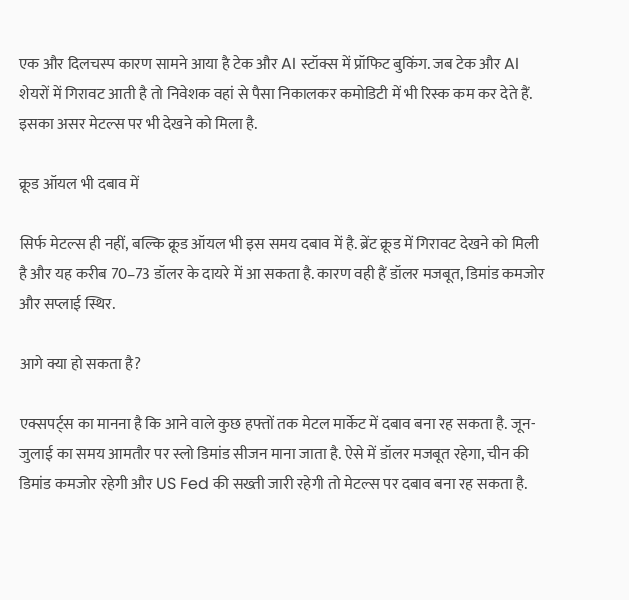एक और दिलचस्प कारण सामने आया है टेक और AI स्टॉक्स में प्रॉफिट बुकिंग. जब टेक और AI शेयरों में गिरावट आती है तो निवेशक वहां से पैसा निकालकर कमोडिटी में भी रिस्क कम कर देते हैं. इसका असर मेटल्स पर भी देखने को मिला है.

क्रूड ऑयल भी दबाव में

सिर्फ मेटल्स ही नहीं, बल्कि क्रूड ऑयल भी इस समय दबाव में है. ब्रेंट क्रूड में गिरावट देखने को मिली है और यह करीब 70–73 डॉलर के दायरे में आ सकता है. कारण वही हैं डॉलर मजबूत, डिमांड कमजोर और सप्लाई स्थिर.

आगे क्या हो सकता है?

एक्सपर्ट्स का मानना है कि आने वाले कुछ हफ्तों तक मेटल मार्केट में दबाव बना रह सकता है. जून-जुलाई का समय आमतौर पर स्लो डिमांड सीजन माना जाता है. ऐसे में डॉलर मजबूत रहेगा, चीन की डिमांड कमजोर रहेगी और US Fed की सख्ती जारी रहेगी तो मेटल्स पर दबाव बना रह सकता है.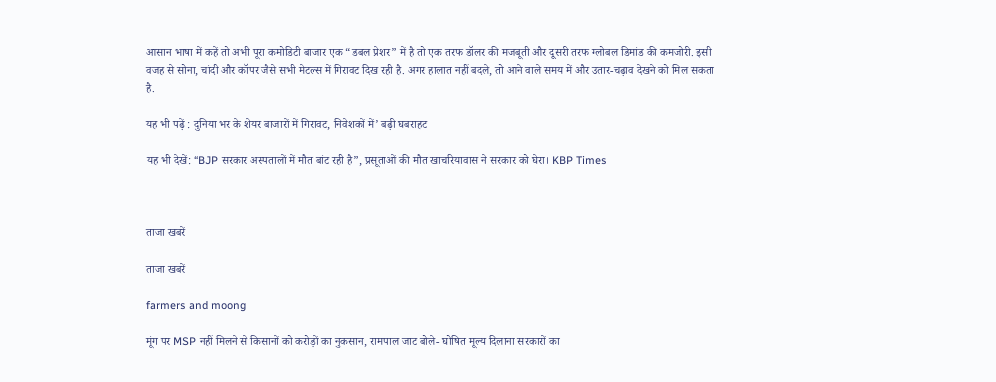आसान भाषा में कहें तो अभी पूरा कमोडिटी बाजार एक “डबल प्रेशर” में है तो एक तरफ डॉलर की मजबूती और दूसरी तरफ ग्लोबल डिमांड की कमजोरी. इसी वजह से सोना, चांदी और कॉपर जैसे सभी मेटल्स में गिरावट दिख रही है. अगर हालात नहीं बदले, तो आने वाले समय में और उतार-चढ़ाव देखने को मिल सकता है.

यह भी पढ़ें : दुनिया भर के शेयर बाजारों में गिरावट, निवेशकों में’ बढ़ी घबराहट

यह भी देखें: “BJP सरकार अस्पतालों में मौत बांट रही है”, प्रसूताओं की मौत खाचरियावास ने सरकार को घेरा। KBP Times



ताजा खबरें

ताजा खबरें

farmers and moong

मूंग पर MSP नहीं मिलने से किसानों को करोड़ों का नुकसान, रामपाल जाट बोले- घोषित मूल्य दिलाना सरकारों का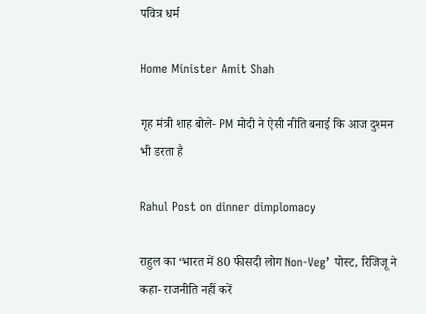पवित्र धर्म

Home Minister Amit Shah

गृह मंत्री शाह बोले- PM मोदी ने ऐसी नीति बनाई कि आज दुश्मन भी डरता है

Rahul Post on dinner dimplomacy

राहुल का ‘भारत में 80 फीसदी लोग Non-Veg’ पोस्ट, रिजिजू ने कहा- राजनीति नहीं करें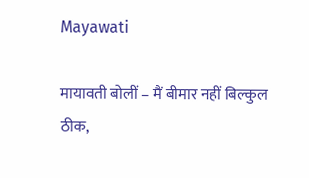Mayawati

मायावती बोलीं – मैं बीमार नहीं बिल्कुल ठीक,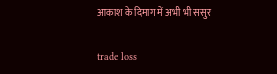आकाश के दिमाग में अभी भी ससुर

trade loss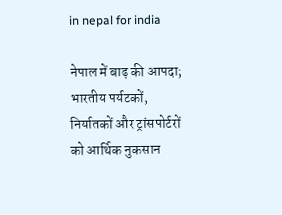in nepal for india

नेपाल में बाढ़ की आपदा; भारतीय पर्यटकों, निर्यातकों और ट्रांसपोर्टरों को आर्थिक नुकसान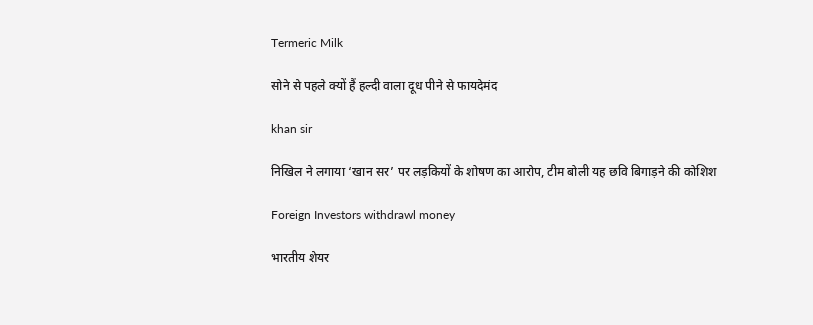Termeric Milk

सोने से पहले क्यों हैं हल्दी वाला दूध पीने से फायदेमंद

khan sir

निखिल ने लगाया ‘खान सर’ पर लड़कियों के शोषण का आरोप, टीम बोली यह छवि बिगाड़ने की कोशिश

Foreign Investors withdrawl money

भारतीय शेयर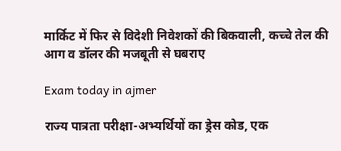मार्किट में फिर से विदेशी निवेशकों की बिकवाली, कच्चे तेल की आग व डॉलर की मजबूती से घबराए

Exam today in ajmer

राज्य पात्रता परीक्षा-अभ्यर्थियों का ड्रेस कोड, एक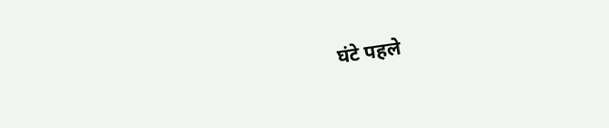घंटे पहले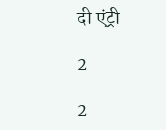दी एंट्री

2

2